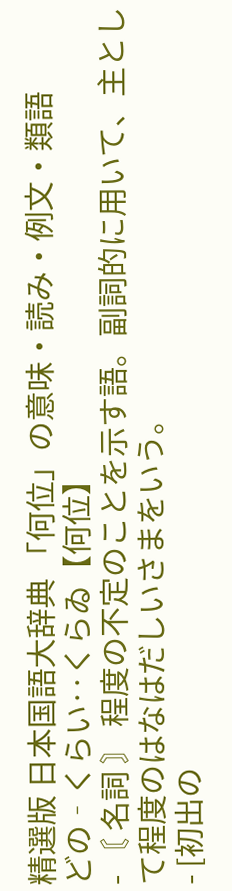精選版 日本国語大辞典 「何位」の意味・読み・例文・類語
どの‐くらい‥くらゐ【何位】
- 〘 名詞 〙 程度の不定のことを示す語。副詞的に用いて、主として程度のはなはだしいさまをいう。
- [初出の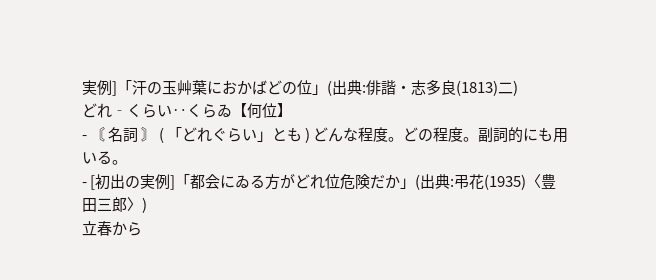実例]「汗の玉艸葉におかばどの位」(出典:俳諧・志多良(1813)二)
どれ‐くらい‥くらゐ【何位】
- 〘 名詞 〙 ( 「どれぐらい」とも ) どんな程度。どの程度。副詞的にも用いる。
- [初出の実例]「都会にゐる方がどれ位危険だか」(出典:弔花(1935)〈豊田三郎〉)
立春から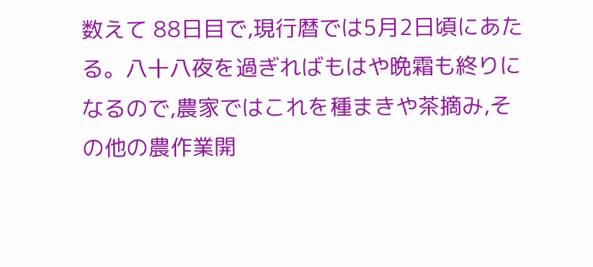数えて 88日目で,現行暦では5月2日頃にあたる。八十八夜を過ぎればもはや晩霜も終りになるので,農家ではこれを種まきや茶摘み,その他の農作業開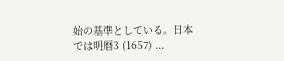始の基準としている。日本では明暦3 (1657) ...